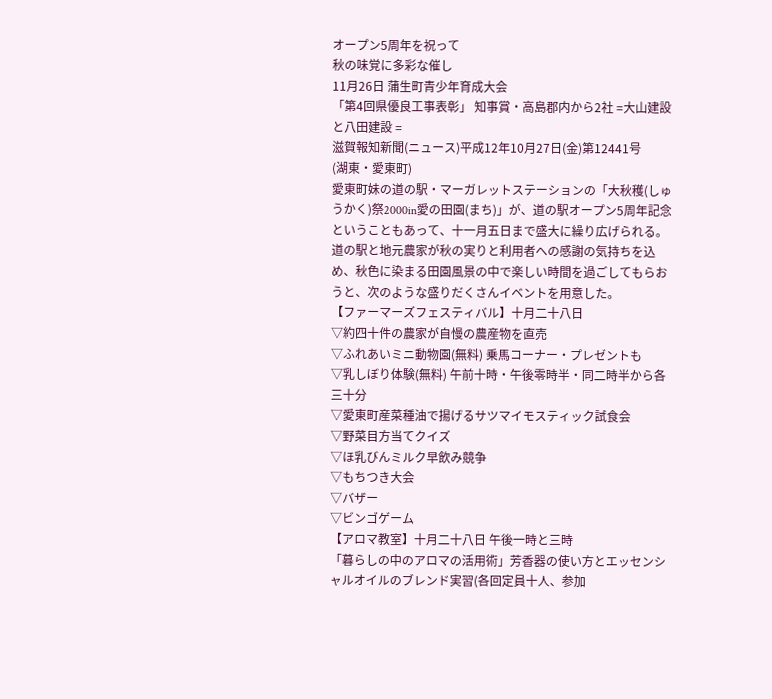オープン5周年を祝って
秋の味覚に多彩な催し
11月26日 蒲生町青少年育成大会
「第4回県優良工事表彰」 知事賞・高島郡内から2社 =大山建設と八田建設 =
滋賀報知新聞(ニュース)平成12年10月27日(金)第12441号
(湖東・愛東町)
愛東町妹の道の駅・マーガレットステーションの「大秋穫(しゅうかく)祭2000in愛の田園(まち)」が、道の駅オープン5周年記念ということもあって、十一月五日まで盛大に繰り広げられる。
道の駅と地元農家が秋の実りと利用者への感謝の気持ちを込め、秋色に染まる田園風景の中で楽しい時間を過ごしてもらおうと、次のような盛りだくさんイベントを用意した。
【ファーマーズフェスティバル】十月二十八日
▽約四十件の農家が自慢の農産物を直売
▽ふれあいミニ動物園(無料) 乗馬コーナー・プレゼントも
▽乳しぼり体験(無料) 午前十時・午後零時半・同二時半から各三十分
▽愛東町産菜種油で揚げるサツマイモスティック試食会
▽野菜目方当てクイズ
▽ほ乳びんミルク早飲み競争
▽もちつき大会
▽バザー
▽ビンゴゲーム
【アロマ教室】十月二十八日 午後一時と三時
「暮らしの中のアロマの活用術」芳香器の使い方とエッセンシャルオイルのブレンド実習(各回定員十人、参加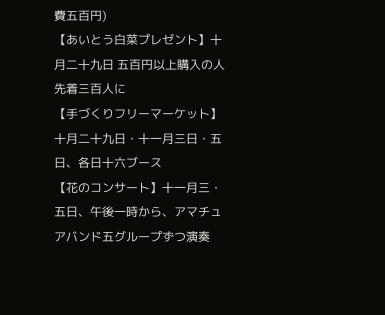費五百円)
【あいとう白菜プレゼント】十月二十九日 五百円以上購入の人先着三百人に
【手づくりフリーマーケット】十月二十九日・十一月三日・五日、各日十六ブース
【花のコンサート】十一月三・五日、午後一時から、アマチュアバンド五グループずつ演奏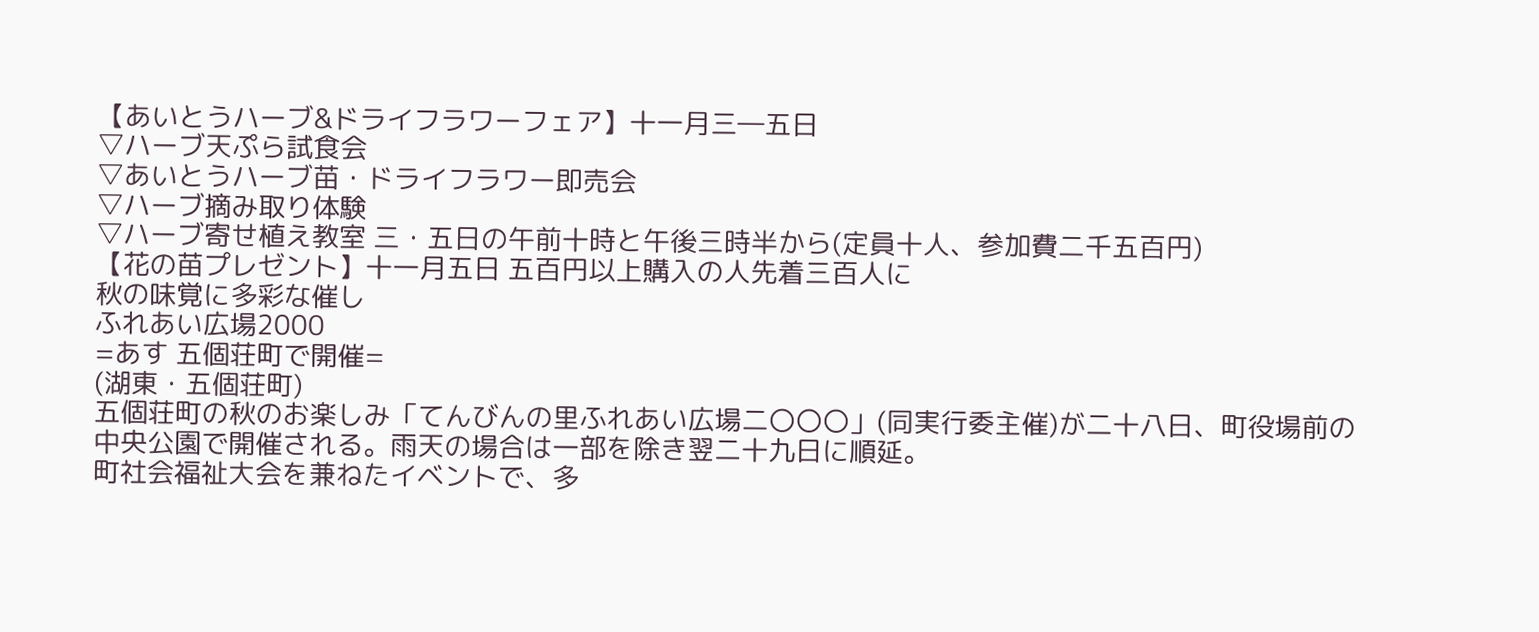【あいとうハーブ&ドライフラワーフェア】十一月三―五日
▽ハーブ天ぷら試食会
▽あいとうハーブ苗・ドライフラワー即売会
▽ハーブ摘み取り体験
▽ハーブ寄せ植え教室 三・五日の午前十時と午後三時半から(定員十人、参加費二千五百円)
【花の苗プレゼント】十一月五日 五百円以上購入の人先着三百人に
秋の味覚に多彩な催し
ふれあい広場2000
=あす 五個荘町で開催=
(湖東・五個荘町)
五個荘町の秋のお楽しみ「てんびんの里ふれあい広場二〇〇〇」(同実行委主催)が二十八日、町役場前の中央公園で開催される。雨天の場合は一部を除き翌二十九日に順延。
町社会福祉大会を兼ねたイベントで、多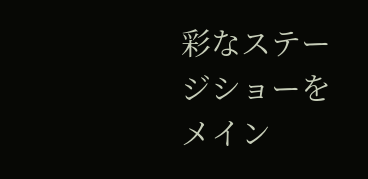彩なステージショーをメイン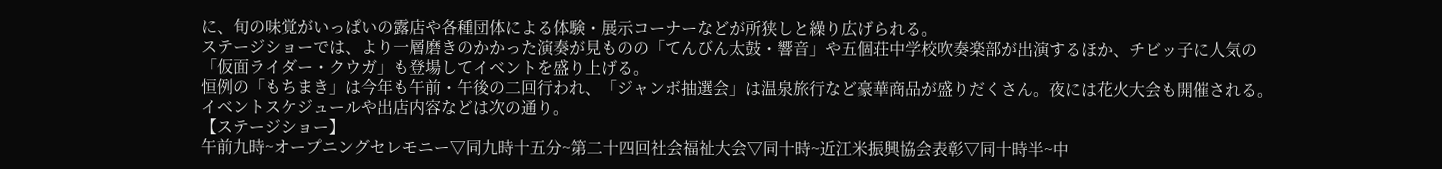に、旬の味覚がいっぱいの露店や各種団体による体験・展示コーナーなどが所狭しと繰り広げられる。
ステージショーでは、より一層磨きのかかった演奏が見ものの「てんびん太鼓・響音」や五個荘中学校吹奏楽部が出演するほか、チビッ子に人気の「仮面ライダー・クウガ」も登場してイベントを盛り上げる。
恒例の「もちまき」は今年も午前・午後の二回行われ、「ジャンボ抽選会」は温泉旅行など豪華商品が盛りだくさん。夜には花火大会も開催される。イベントスケジュールや出店内容などは次の通り。
【ステージショー】
午前九時~オープニングセレモニー▽同九時十五分~第二十四回社会福祉大会▽同十時~近江米振興協会表彰▽同十時半~中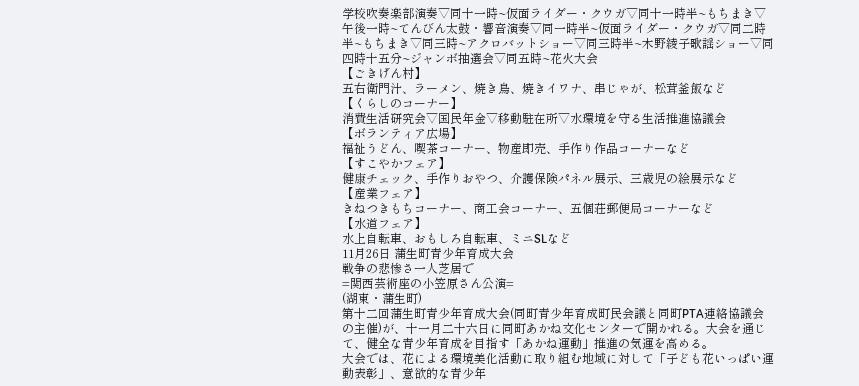学校吹奏楽部演奏▽同十一時~仮面ライダー・クウガ▽同十一時半~もちまき▽午後一時~てんびん太鼓・響音演奏▽同一時半~仮面ライダー・クウガ▽同二時半~もちまき▽同三時~アクロバットショー▽同三時半~木野綾子歌謡ショー▽同四時十五分~ジャンボ抽選会▽同五時~花火大会
【ごきげん村】
五右衛門汁、ラーメン、焼き鳥、焼きイワナ、串じゃが、松茸釜飯など
【くらしのコーナー】
消費生活研究会▽国民年金▽移動駐在所▽水環境を守る生活推進協議会
【ボランティア広場】
福祉うどん、喫茶コーナー、物産即売、手作り作品コーナーなど
【すこやかフェア】
健康チェック、手作りおやつ、介護保険パネル展示、三歳児の絵展示など
【産業フェア】
きねつきもちコーナー、商工会コーナー、五個荘郵便局コーナーなど
【水道フェア】
水上自転車、おもしろ自転車、ミニSLなど
11月26日 蒲生町青少年育成大会
戦争の悲惨さ一人芝居で
=関西芸術座の小笠原さん公演=
(湖東・蒲生町)
第十二回蒲生町青少年育成大会(同町青少年育成町民会議と同町PTA連絡協議会の主催)が、十一月二十六日に同町あかね文化センターで開かれる。大会を通じて、健全な青少年育成を目指す「あかね運動」推進の気運を高める。
大会では、花による環境美化活動に取り組む地域に対して「子ども花いっぱい運動表彰」、意欲的な青少年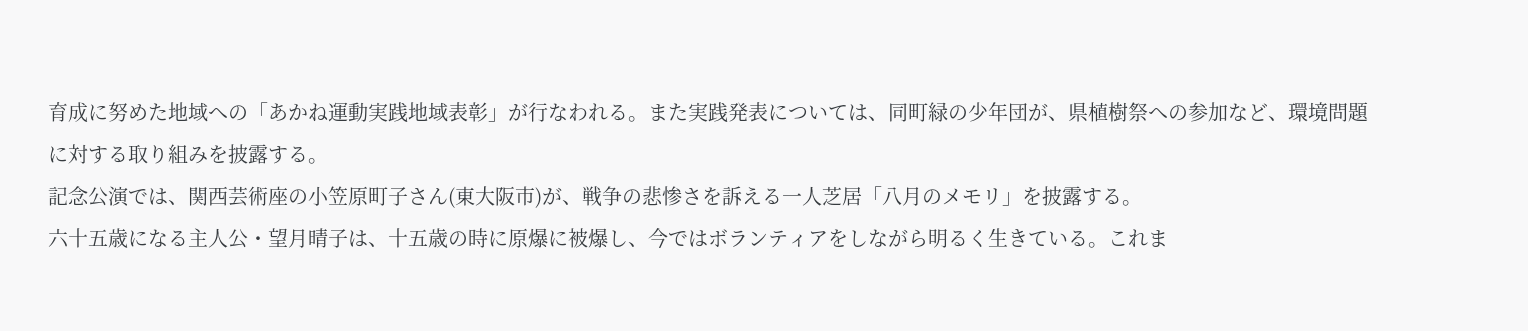育成に努めた地域への「あかね運動実践地域表彰」が行なわれる。また実践発表については、同町緑の少年団が、県植樹祭への参加など、環境問題に対する取り組みを披露する。
記念公演では、関西芸術座の小笠原町子さん(東大阪市)が、戦争の悲惨さを訴える一人芝居「八月のメモリ」を披露する。
六十五歳になる主人公・望月晴子は、十五歳の時に原爆に被爆し、今ではボランティアをしながら明るく生きている。これま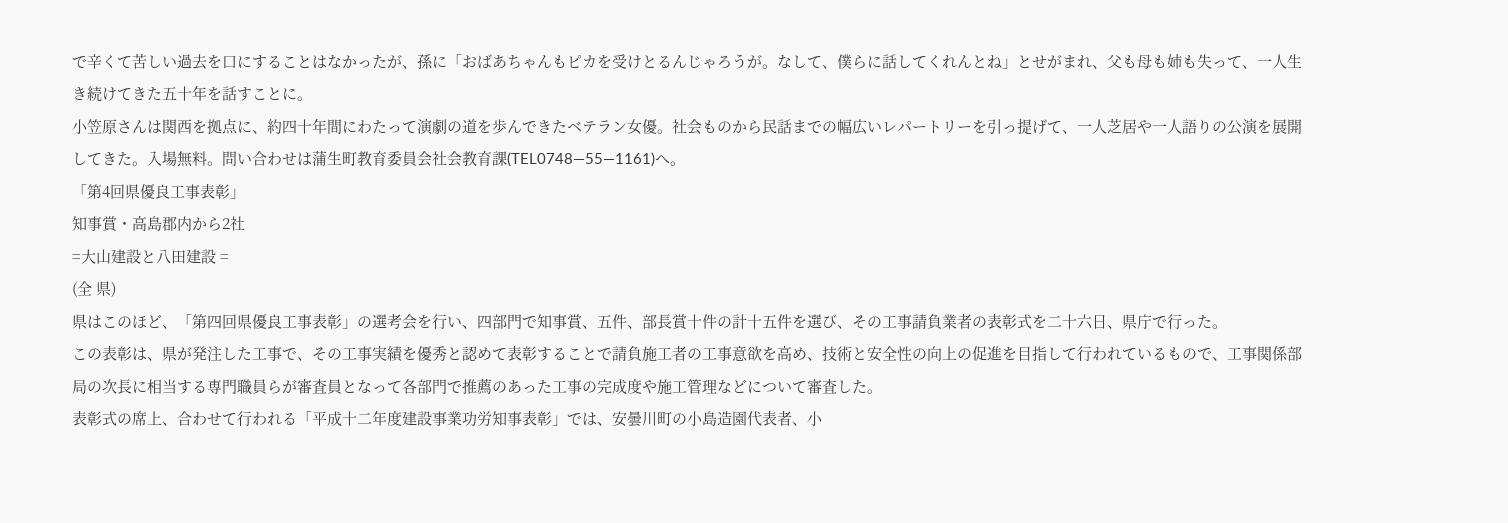で辛くて苦しい過去を口にすることはなかったが、孫に「おばあちゃんもピカを受けとるんじゃろうが。なして、僕らに話してくれんとね」とせがまれ、父も母も姉も失って、一人生き続けてきた五十年を話すことに。
小笠原さんは関西を拠点に、約四十年間にわたって演劇の道を歩んできたベテラン女優。社会ものから民話までの幅広いレパートリーを引っ提げて、一人芝居や一人語りの公演を展開してきた。入場無料。問い合わせは蒲生町教育委員会社会教育課(TEL0748―55―1161)へ。
「第4回県優良工事表彰」
知事賞・高島郡内から2社
=大山建設と八田建設 =
(全 県)
県はこのほど、「第四回県優良工事表彰」の選考会を行い、四部門で知事賞、五件、部長賞十件の計十五件を選び、その工事請負業者の表彰式を二十六日、県庁で行った。
この表彰は、県が発注した工事で、その工事実績を優秀と認めて表彰することで請負施工者の工事意欲を高め、技術と安全性の向上の促進を目指して行われているもので、工事関係部局の次長に相当する専門職員らが審査員となって各部門で推薦のあった工事の完成度や施工管理などについて審査した。
表彰式の席上、合わせて行われる「平成十二年度建設事業功労知事表彰」では、安曇川町の小島造園代表者、小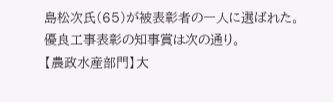島松次氏(65)が被表彰者の一人に選ばれた。
優良工事表彰の知事賞は次の通り。
【農政水産部門】大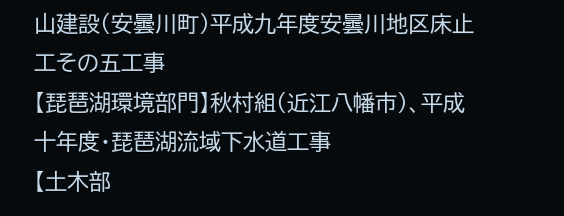山建設(安曇川町)平成九年度安曇川地区床止工その五工事
【琵琶湖環境部門】秋村組(近江八幡市)、平成十年度・琵琶湖流域下水道工事
【土木部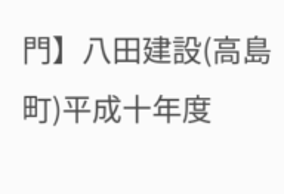門】八田建設(高島町)平成十年度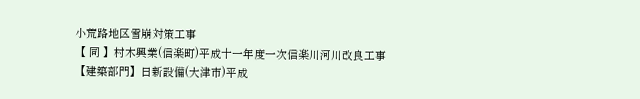小荒路地区雪崩対策工事
【 同 】村木興業(信楽町)平成十一年度一次信楽川河川改良工事
【建築部門】日新設備(大津市)平成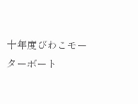十年度びわこモーターボート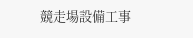競走場設備工事